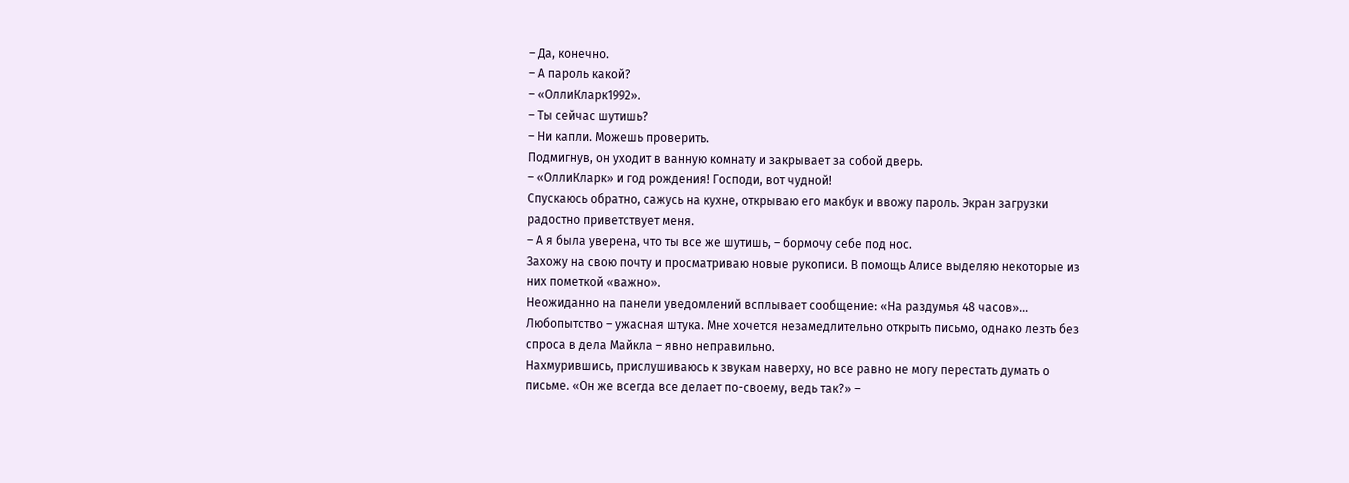– Да, конечно.
– А пароль какой?
– «ОллиКларк1992».
– Ты сейчас шутишь?
– Ни капли. Можешь проверить.
Подмигнув, он уходит в ванную комнату и закрывает за собой дверь.
– «ОллиКларк» и год рождения! Господи, вот чудной!
Спускаюсь обратно, сажусь на кухне, открываю его макбук и ввожу пароль. Экран загрузки радостно приветствует меня.
– А я была уверена, что ты все же шутишь, – бормочу себе под нос.
Захожу на свою почту и просматриваю новые рукописи. В помощь Алисе выделяю некоторые из них пометкой «важно».
Неожиданно на панели уведомлений всплывает сообщение: «На раздумья 48 часов»… Любопытство – ужасная штука. Мне хочется незамедлительно открыть письмо, однако лезть без спроса в дела Майкла – явно неправильно.
Нахмурившись, прислушиваюсь к звукам наверху, но все равно не могу перестать думать о письме. «Он же всегда все делает по-своему, ведь так?» –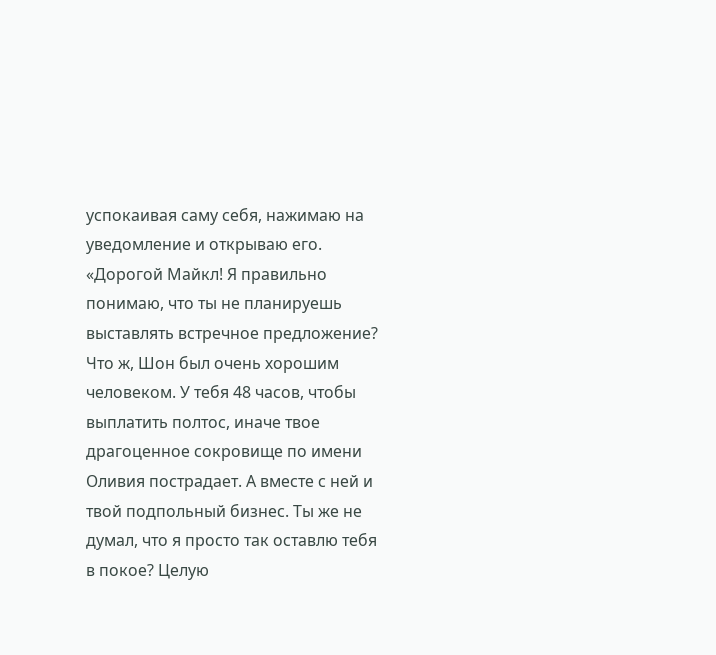успокаивая саму себя, нажимаю на уведомление и открываю его.
«Дорогой Майкл! Я правильно понимаю, что ты не планируешь выставлять встречное предложение? Что ж, Шон был очень хорошим человеком. У тебя 48 часов, чтобы выплатить полтос, иначе твое драгоценное сокровище по имени Оливия пострадает. А вместе с ней и твой подпольный бизнес. Ты же не думал, что я просто так оставлю тебя в покое? Целую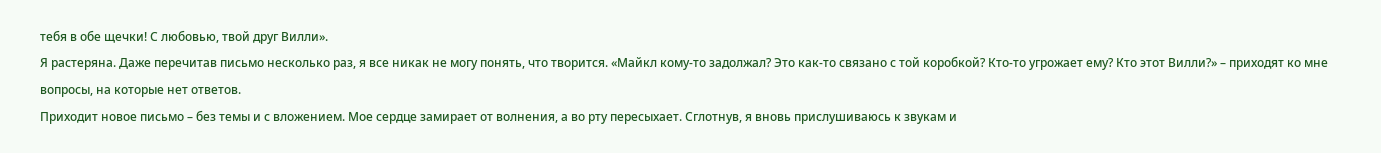тебя в обе щечки! С любовью, твой друг Вилли».
Я растеряна. Даже перечитав письмо несколько раз, я все никак не могу понять, что творится. «Майкл кому-то задолжал? Это как-то связано с той коробкой? Кто-то угрожает ему? Кто этот Вилли?» – приходят ко мне вопросы, на которые нет ответов.
Приходит новое письмо – без темы и с вложением. Мое сердце замирает от волнения, а во рту пересыхает. Сглотнув, я вновь прислушиваюсь к звукам и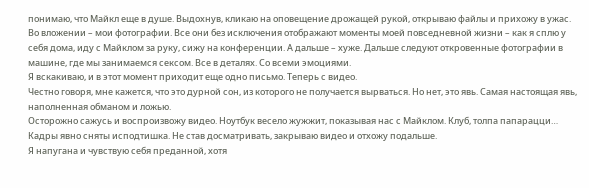понимаю, что Майкл еще в душе. Выдохнув, кликаю на оповещение дрожащей рукой, открываю файлы и прихожу в ужас.
Во вложении – мои фотографии. Все они без исключения отображают моменты моей повседневной жизни – как я сплю у себя дома, иду с Майклом за руку, сижу на конференции. А дальше – хуже. Дальше следуют откровенные фотографии в машине, где мы занимаемся сексом. Все в деталях. Со всеми эмоциями.
Я вскакиваю, и в этот момент приходит еще одно письмо. Теперь с видео.
Честно говоря, мне кажется, что это дурной сон, из которого не получается вырваться. Но нет, это явь. Самая настоящая явь, наполненная обманом и ложью.
Осторожно сажусь и воспроизвожу видео. Ноутбук весело жужжит, показывая нас с Майклом. Клуб, толпа папарацци… Кадры явно сняты исподтишка. Не став досматривать, закрываю видео и отхожу подальше.
Я напугана и чувствую себя преданной, хотя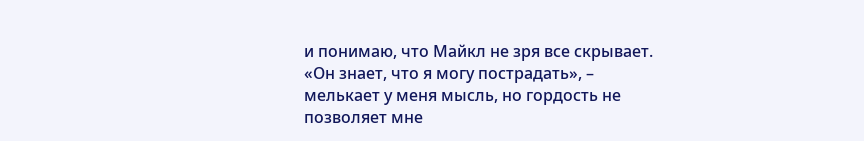и понимаю, что Майкл не зря все скрывает. «Он знает, что я могу пострадать», – мелькает у меня мысль, но гордость не позволяет мне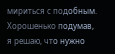мириться с подобным. Хорошенько подумав, я решаю, что нужно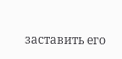заставить его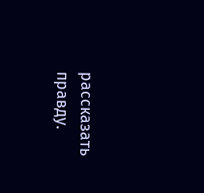рассказать правду.